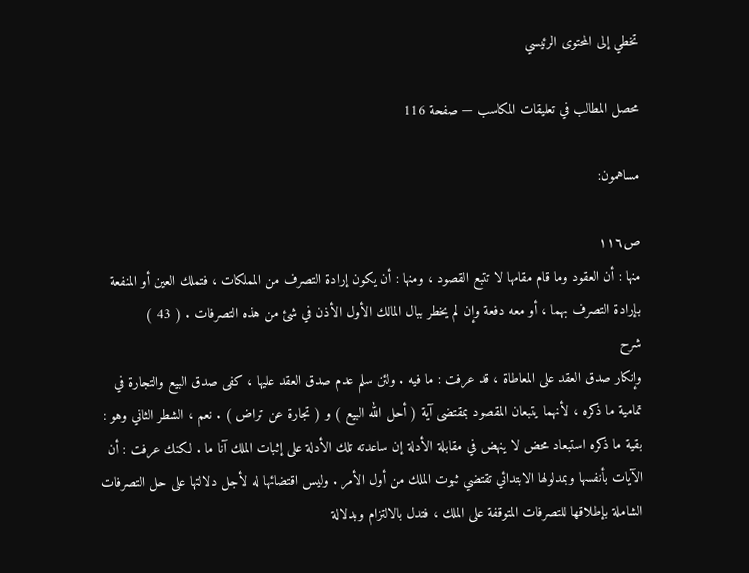تخطي إلى المحتوى الرئيسي

محصل المطالب في تعليقات المكاسب — صفحة 116

مساهمون:

ص١١٦
منها : أن العقود وما قام مقامها لا تتبع القصود ، ومنها : أن يكون إرادة التصرف من المملكات ، فتملك العين أو المنفعة بإرادة التصرف بهما ، أو معه دفعة وإن لم يخطر ببال المالك الأول الأذن في شئ من هذه التصرفات . ( 43 )
شرح
وإنكار صدق العقد على المعاطاة ، قد عرفت : ما فيه . ولئن سلم عدم صدق العقد عليها ، كفى صدق البيع والتجارة في تمامية ما ذكره ، لأنهما يتبعان المقصود بمقتضى آية ( أحل الله البيع ) و ( تجارة عن تراض ) . نعم ، الشطر الثاني وهو : بقية ما ذكره استبعاد محض لا ينهض في مقابلة الأدلة إن ساعدته تلك الأدلة على إثبات الملك آنا ما . لكنك عرفت : أن الآيات بأنفسها وبمدلولها الابتدائي تقتضي ثبوت الملك من أول الأمر . وليس اقتضائها له لأجل دلالتها على حل التصرفات الشاملة بإطلاقها للتصرفات المتوقفة على الملك ، فتدل بالالتزام وبدلالة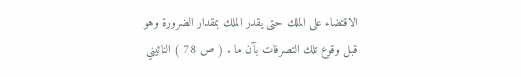الاقتضاء على الملك حتى يقدر الملك بمقدار الضرورة وهو قبل وقوع تلك التصرفات بآن ما . ( ص 78 ) النائيني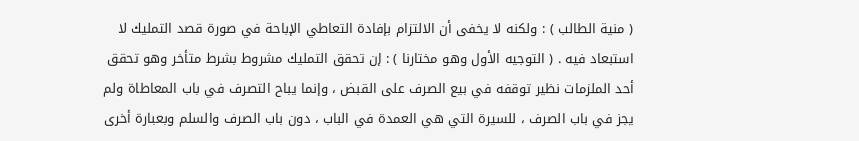( منية الطالب ) : ولكنه لا يخفى أن الالتزام بإفادة التعاطي الإباحة في صورة قصد التمليك لا استبعاد فيه . ( التوجيه الأول وهو مختارنا ) : إن تحقق التمليك مشروط بشرط متأخر وهو تحقق أحد الملزمات نظير توقفه في بيع الصرف على القبض ، وإنما يباح التصرف في باب المعاطاة ولم يجز في باب الصرف ، للسيرة التي هي العمدة في الباب ، دون باب الصرف والسلم وبعبارة أخرى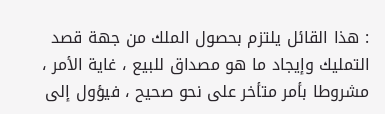: هذا القائل يلتزم بحصول الملك من جهة قصد التمليك وإيجاد ما هو مصداق للبيع ، غاية الأمر ، مشروطا بأمر متأخر على نحو صحيح ، فيؤول إلى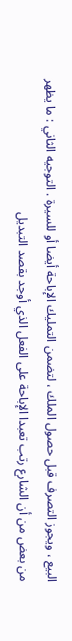البيع ، ويجوز التصرف قبل حصول الملك ، لتضمن التمليك الإباحة أيضا أو للسيرة . التوجيه الثاني : ما يظهر من بعض من أن الشارع رتب تعبدا الإباحة على الفعل الذي أوجد بقصد التبديل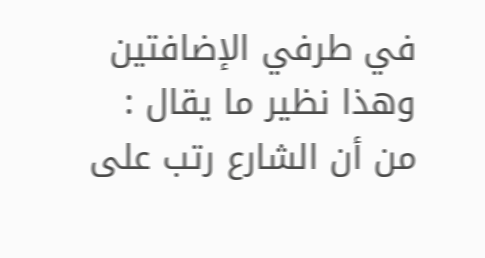في طرفي الإضافتين وهذا نظير ما يقال : من أن الشارع رتب على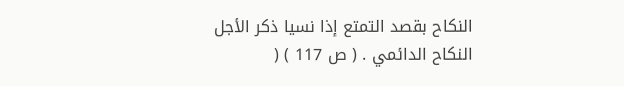النكاح بقصد التمتع إذا نسيا ذكر الأجل النكاح الدائمي . ( ص 117 ) (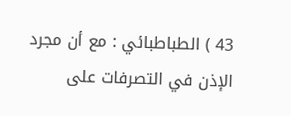43 ) الطباطبائي : مع أن مجرد الإذن في التصرفات على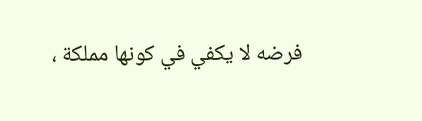فرضه لا يكفي في كونها مملكة ،